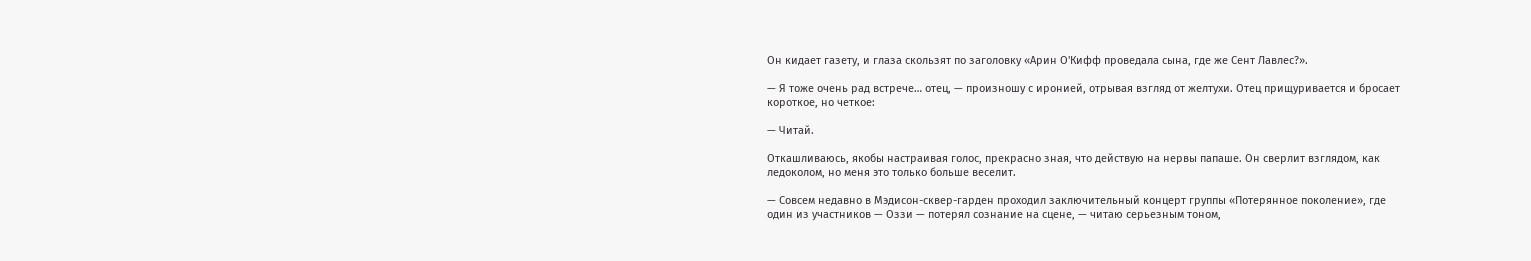Он кидает газету, и глаза скользят по заголовку «Арин О'Кифф проведала сына, где же Сент Лавлес?».

— Я тоже очень рад встрече… отец, — произношу с иронией, отрывая взгляд от желтухи. Отец прищуривается и бросает короткое, но четкое:

— Читай.

Откашливаюсь, якобы настраивая голос, прекрасно зная, что действую на нервы папаше. Он сверлит взглядом, как ледоколом, но меня это только больше веселит.

— Совсем недавно в Мэдисон-сквер-гарден проходил заключительный концерт группы «Потерянное поколение», где один из участников — Оззи — потерял сознание на сцене, — читаю серьезным тоном,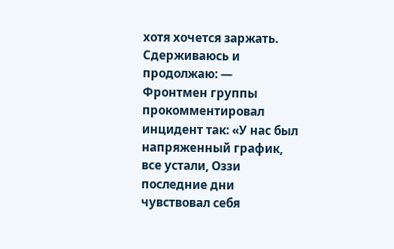хотя хочется заржать. Сдерживаюсь и продолжаю: — Фронтмен группы прокомментировал инцидент так: «У нас был напряженный график, все устали, Оззи последние дни чувствовал себя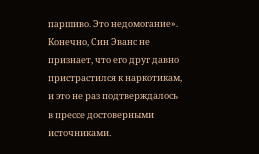паршиво. Это недомогание». Конечно, Син Эванс не признает, что его друг давно пристрастился к наркотикам, и это не раз подтверждалось в прессе достоверными источниками.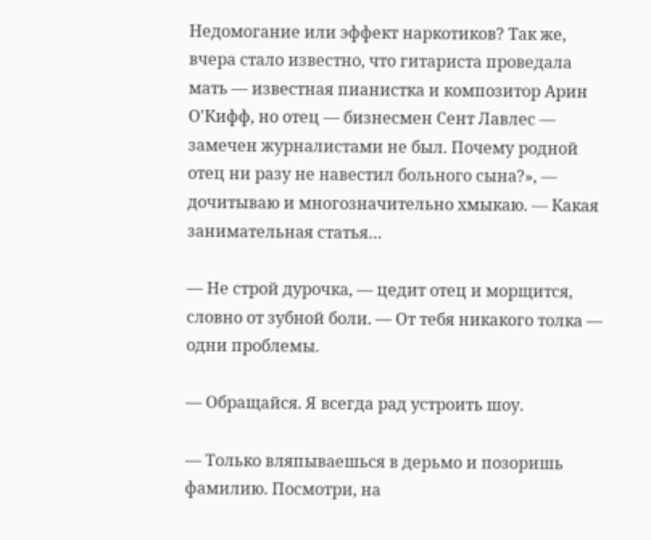Недомогание или эффект наркотиков? Так же, вчера стало известно, что гитариста проведала мать — известная пианистка и композитор Арин О'Кифф, но отец — бизнесмен Сент Лавлес — замечен журналистами не был. Почему родной отец ни разу не навестил больного сына?», — дочитываю и многозначительно хмыкаю. — Какая занимательная статья…

— Не строй дурочка, — цедит отец и морщится, словно от зубной боли. — От тебя никакого толка — одни проблемы.

— Обращайся. Я всегда рад устроить шоу.

— Только вляпываешься в дерьмо и позоришь фамилию. Посмотри, на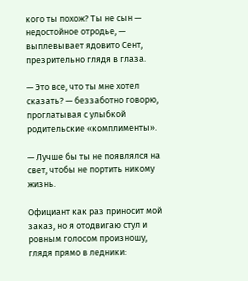кого ты похож? Ты не сын — недостойное отродье, — выплевывает ядовито Сент, презрительно глядя в глаза.

— Это все, что ты мне хотел сказать? — беззаботно говорю, проглатывая с улыбкой родительские «комплименты».

— Лучше бы ты не появлялся на свет, чтобы не портить никому жизнь.

Официант как раз приносит мой заказ, но я отодвигаю стул и ровным голосом произношу, глядя прямо в ледники: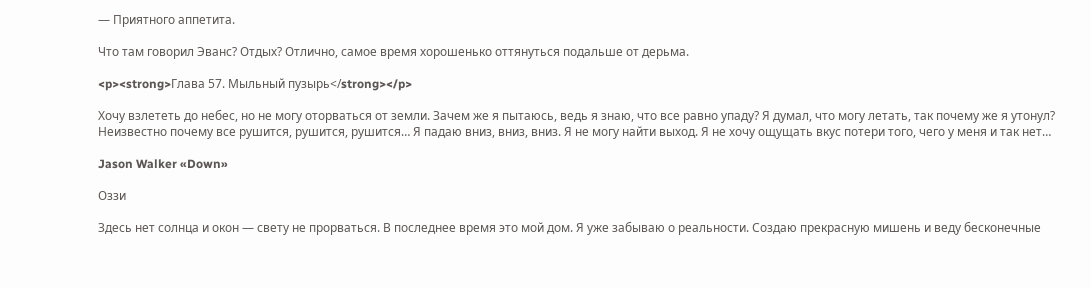— Приятного аппетита.

Что там говорил Эванс? Отдых? Отлично, самое время хорошенько оттянуться подальше от дерьма.

<p><strong>Глава 57. Мыльный пузырь</strong></p>

Хочу взлететь до небес, но не могу оторваться от земли. Зачем же я пытаюсь, ведь я знаю, что все равно упаду? Я думал, что могу летать, так почему же я утонул? Неизвестно почему все рушится, рушится, рушится… Я падаю вниз, вниз, вниз. Я не могу найти выход. Я не хочу ощущать вкус потери того, чего у меня и так нет…

Jason Walker «Down»

Оззи

Здесь нет солнца и окон — свету не прорваться. В последнее время это мой дом. Я уже забываю о реальности. Создаю прекрасную мишень и веду бесконечные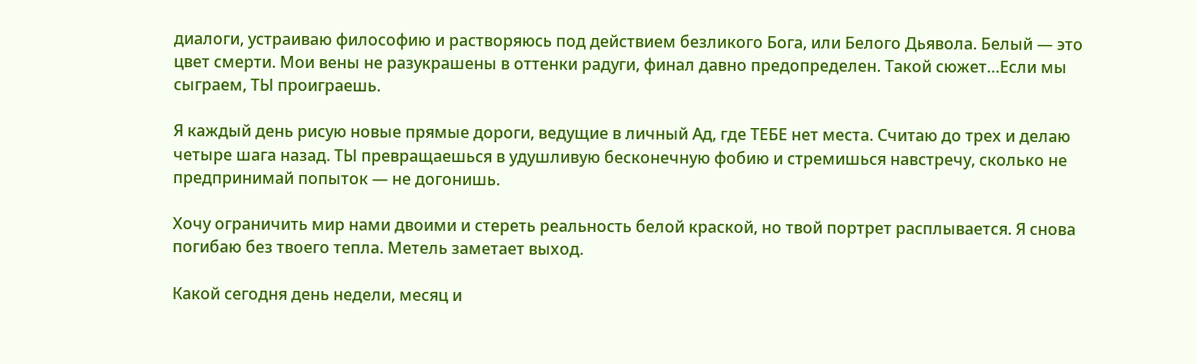диалоги, устраиваю философию и растворяюсь под действием безликого Бога, или Белого Дьявола. Белый — это цвет смерти. Мои вены не разукрашены в оттенки радуги, финал давно предопределен. Такой сюжет…Если мы сыграем, ТЫ проиграешь.

Я каждый день рисую новые прямые дороги, ведущие в личный Ад, где ТЕБЕ нет места. Считаю до трех и делаю четыре шага назад. ТЫ превращаешься в удушливую бесконечную фобию и стремишься навстречу, сколько не предпринимай попыток — не догонишь.

Хочу ограничить мир нами двоими и стереть реальность белой краской, но твой портрет расплывается. Я снова погибаю без твоего тепла. Метель заметает выход.

Какой сегодня день недели, месяц и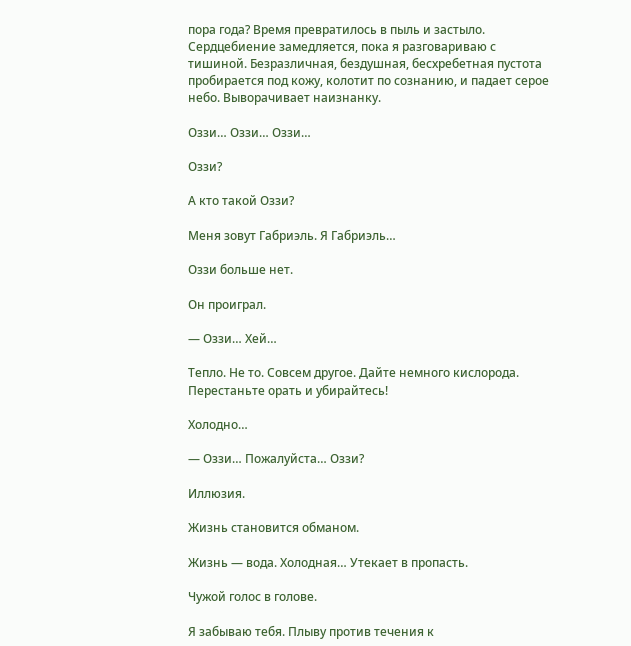пора года? Время превратилось в пыль и застыло. Сердцебиение замедляется, пока я разговариваю с тишиной. Безразличная, бездушная, бесхребетная пустота пробирается под кожу, колотит по сознанию, и падает серое небо. Выворачивает наизнанку.

Оззи… Оззи… Оззи…

Оззи?

А кто такой Оззи?

Меня зовут Габриэль. Я Габриэль…

Оззи больше нет.

Он проиграл.

— Оззи… Хей…

Тепло. Не то. Совсем другое. Дайте немного кислорода. Перестаньте орать и убирайтесь!

Холодно…

— Оззи… Пожалуйста… Оззи?

Иллюзия.

Жизнь становится обманом.

Жизнь — вода. Холодная… Утекает в пропасть.

Чужой голос в голове.

Я забываю тебя. Плыву против течения к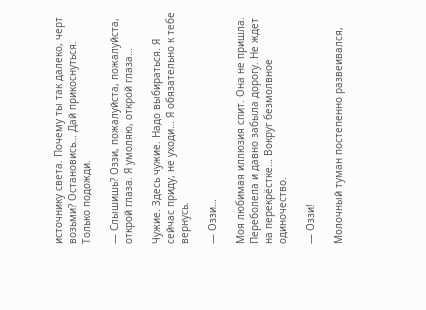источнику света. Почему ты так далеко, черт возьми? Остановись… Дай прикоснуться. Только подожди.

— Слышишь? Оззи, пожалуйста, пожалуйста, открой глаза. Я умоляю, открой глаза…

Чужие. Здесь чужие. Надо выбираться. Я сейчас приду, не уходи… Я обязательно к тебе вернусь.

— Оззи…

Моя любимая иллюзия спит. Она не пришла. Переболела и давно забыла дорогу. Не ждет на перекрёстке… Вокруг безмолвное одиночество.

— Оззи!

Молочный туман постепенно развеивался,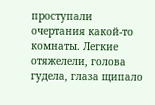проступали очертания какой-то комнаты. Легкие отяжелели, голова гудела, глаза щипало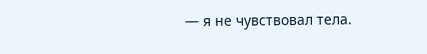— я не чувствовал тела.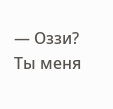— Оззи? Ты меня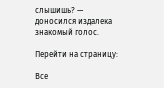слышишь? — доносился издалека знакомый голос.

Перейти на страницу:

Все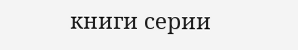книги серии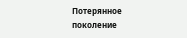Потерянное поколение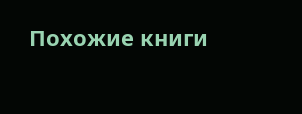Похожие книги